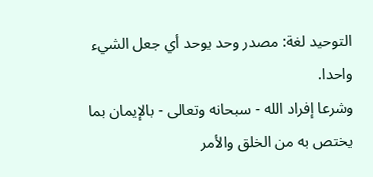التوحيد لغة: مصدر وحد يوحد أي جعل الشيء واحدا.
وشرعا إفراد الله - سبحانه وتعالى - بالإيمان بما يختص به من الخلق والأمر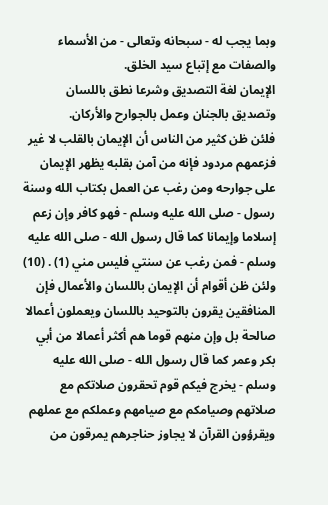وبما يجب له - سبحانه وتعالى - من الأسماء والصفات مع إتباع سيد الخلق.
الإيمان لغة التصديق وشرعا نطق باللسان وتصديق بالجنان وعمل بالجوارح والأركان.
فلئن ظن كثير من الناس أن الإيمان بالقلب لا غير فزعمهم مردود فإنه من آمن بقلبه يظهر الإيمان على جوارحه ومن رغب عن العمل بكتاب الله وسنة رسول - صلى الله عليه وسلم - فهو كافر وإن زعم إسلاما وإيمانا كما قال رسول الله - صلى الله عليه وسلم - فمن رغب عن سنتي فليس مني (1) . (10)
ولئن ظن أقوام أن الإيمان باللسان والأعمال فإن المنافقين يقرون بالتوحيد باللسان ويعملون أعمالا صالحة بل وإن منهم قوما هم أكثر أعمالا من أبي بكر وعمر كما قال رسول الله - صلى الله عليه وسلم - يخرج فيكم قوم تحقرون صلاتكم مع صلاتهم وصيامكم مع صيامهم وعملكم مع عملهم ويقرؤون القرآن لا يجاوز حناجرهم يمرقون من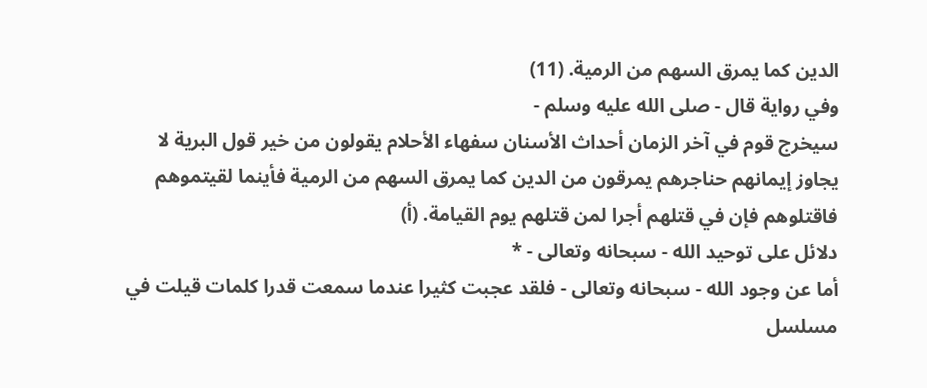الدين كما يمرق السهم من الرمية. (11)
وفي رواية قال - صلى الله عليه وسلم -
سيخرج قوم في آخر الزمان أحداث الأسنان سفهاء الأحلام يقولون من خير قول البرية لا يجاوز إيمانهم حناجرهم يمرقون من الدين كما يمرق السهم من الرمية فأينما لقيتموهم فاقتلوهم فإن في قتلهم أجرا لمن قتلهم يوم القيامة. (أ)
دلائل على توحيد الله - سبحانه وتعالى - *
أما عن وجود الله - سبحانه وتعالى - فلقد عجبت كثيرا عندما سمعت قدرا كلمات قيلت في مسلسل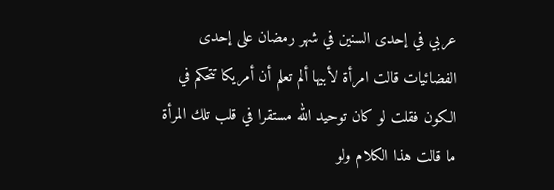عربي في إحدى السنين في شهر رمضان على إحدى الفضائيات قالت امرأة لأبيها ألم تعلم أن أمريكا تتحكم في الكون فقلت لو كان توحيد الله مستقرا في قلب تلك المرأة ما قالت هذا الكلام ولو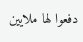دفعوا لها ملايين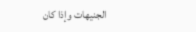الجنيهات وإذا كان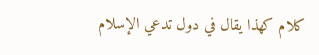كلام كهذا يقال في دول تدعي الإسلام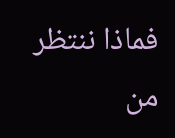فماذا ننتظر من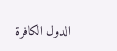الدول الكافرة